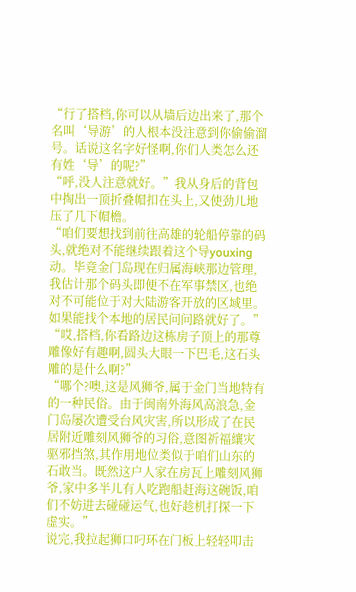“行了搭档,你可以从墙后边出来了,那个名叫‘导游’的人根本没注意到你偷偷溜号。话说这名字好怪啊,你们人类怎么还有姓‘导’的呢?”
“呼,没人注意就好。”我从身后的背包中掏出一顶折叠帽扣在头上,又使劲儿地压了几下帽檐。
“咱们要想找到前往高雄的轮船停靠的码头,就绝对不能继续跟着这个导youxing动。毕竟金门岛现在归属海峡那边管理,我估计那个码头即便不在军事禁区,也绝对不可能位于对大陆游客开放的区域里。如果能找个本地的居民问问路就好了。”
“哎,搭档,你看路边这栋房子顶上的那尊雕像好有趣啊,圆头大眼一下巴毛,这石头雕的是什么啊?”
“哪个?噢,这是风狮爷,属于金门当地特有的一种民俗。由于闽南外海风高浪急,金门岛屡次遭受台风灾害,所以形成了在民居附近雕刻风狮爷的习俗,意图祈福纕灾驱邪挡煞,其作用地位类似于咱们山东的石敢当。既然这户人家在房瓦上雕刻风狮爷,家中多半儿有人吃跑船赶海这碗饭,咱们不妨进去碰碰运气,也好趁机打探一下虚实。”
说完,我拉起狮口叼环在门板上轻轻叩击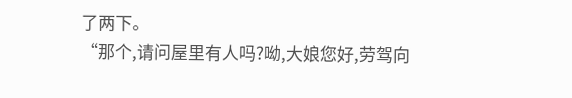了两下。
“那个,请问屋里有人吗?呦,大娘您好,劳驾向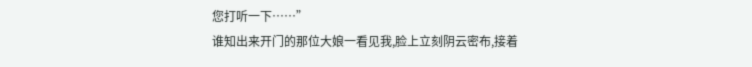您打听一下……”
谁知出来开门的那位大娘一看见我,脸上立刻阴云密布,接着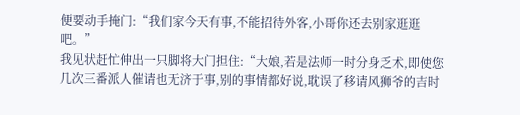便要动手掩门:“我们家今天有事,不能招待外客,小哥你还去别家逛逛吧。”
我见状赶忙伸出一只脚将大门担住:“大娘,若是法师一时分身乏术,即使您几次三番派人催请也无济于事,别的事情都好说,耽误了移请风狮爷的吉时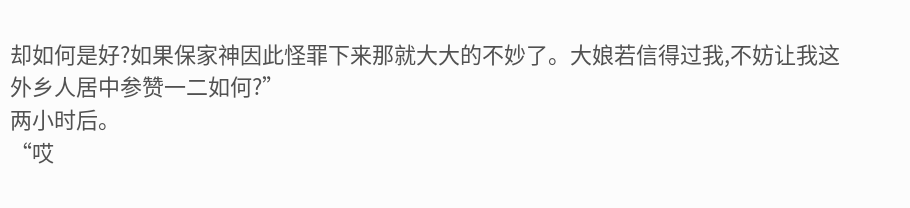却如何是好?如果保家神因此怪罪下来那就大大的不妙了。大娘若信得过我,不妨让我这外乡人居中参赞一二如何?”
两小时后。
“哎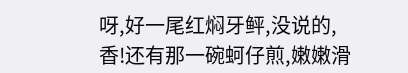呀,好一尾红焖牙鲆,没说的,香!还有那一碗蚵仔煎,嫩嫩滑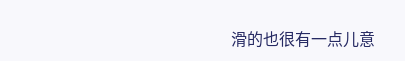滑的也很有一点儿意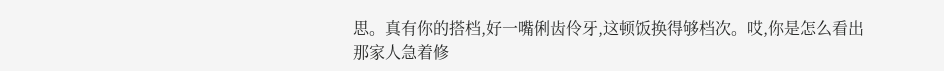思。真有你的搭档,好一嘴俐齿伶牙,这顿饭换得够档次。哎,你是怎么看出那家人急着修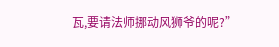瓦,要请法师挪动风狮爷的呢?”